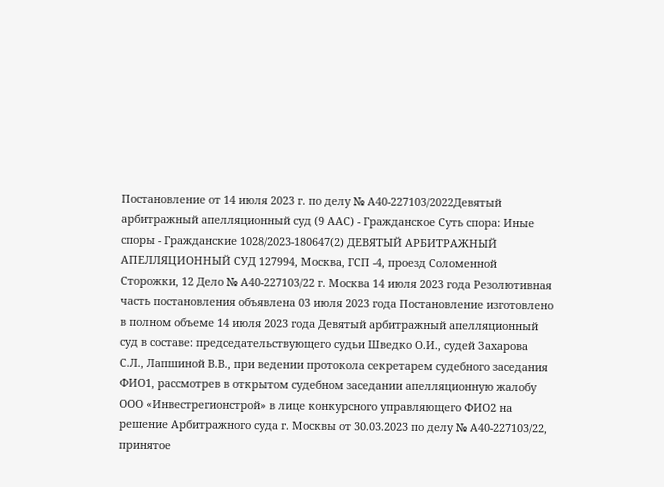Постановление от 14 июля 2023 г. по делу № А40-227103/2022Девятый арбитражный апелляционный суд (9 ААС) - Гражданское Суть спора: Иные споры - Гражданские 1028/2023-180647(2) ДЕВЯТЫЙ АРБИТРАЖНЫЙ АПЕЛЛЯЦИОННЫЙ СУД 127994, Москва, ГСП -4, проезд Соломенной Сторожки, 12 Дело № А40-227103/22 г. Москва 14 июля 2023 года Резолютивная часть постановления объявлена 03 июля 2023 года Постановление изготовлено в полном объеме 14 июля 2023 года Девятый арбитражный апелляционный суд в составе: председательствующего судьи Шведко О.И., судей Захарова С.Л., Лапшиной В.В., при ведении протокола секретарем судебного заседания ФИО1, рассмотрев в открытом судебном заседании апелляционную жалобу ООО «Инвестрегионстрой» в лице конкурсного управляющего ФИО2 на решение Арбитражного суда г. Москвы от 30.03.2023 по делу № А40-227103/22, принятое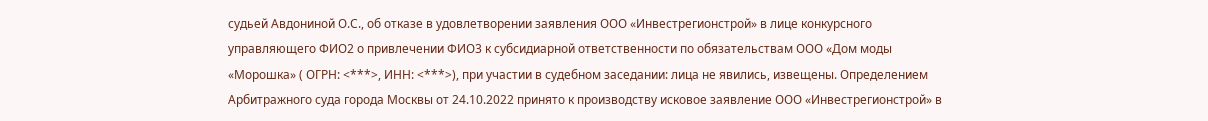судьей Авдониной О.С., об отказе в удовлетворении заявления ООО «Инвестрегионстрой» в лице конкурсного управляющего ФИО2 о привлечении ФИО3 к субсидиарной ответственности по обязательствам ООО «Дом моды «Морошка» ( ОГРН: <***>, ИНН: <***>), при участии в судебном заседании: лица не явились, извещены. Определением Арбитражного суда города Москвы от 24.10.2022 принято к производству исковое заявление ООО «Инвестрегионстрой» в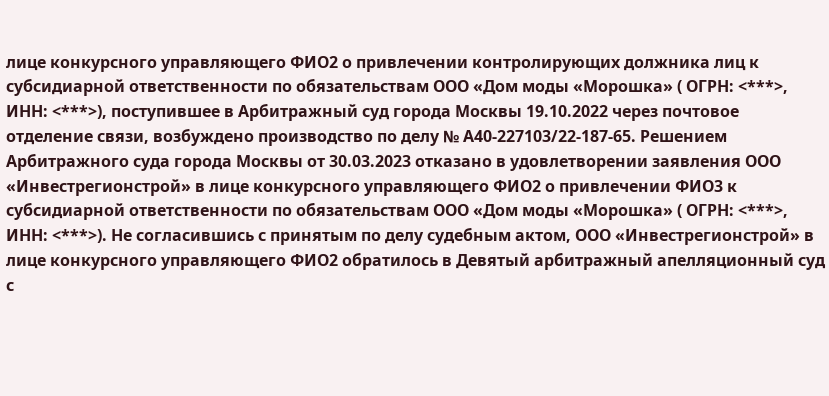лице конкурсного управляющего ФИО2 о привлечении контролирующих должника лиц к субсидиарной ответственности по обязательствам ООО «Дом моды «Морошка» ( ОГРН: <***>, ИНН: <***>), поступившее в Арбитражный суд города Москвы 19.10.2022 через почтовое отделение связи, возбуждено производство по делу № А40-227103/22-187-65. Решением Арбитражного суда города Москвы от 30.03.2023 отказано в удовлетворении заявления ООО «Инвестрегионстрой» в лице конкурсного управляющего ФИО2 о привлечении ФИО3 к субсидиарной ответственности по обязательствам ООО «Дом моды «Морошка» ( ОГРН: <***>, ИНН: <***>). Не согласившись с принятым по делу судебным актом, ООО «Инвестрегионстрой» в лице конкурсного управляющего ФИО2 обратилось в Девятый арбитражный апелляционный суд с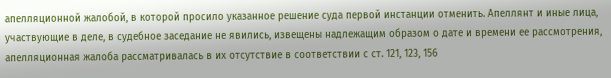апелляционной жалобой, в которой просило указанное решение суда первой инстанции отменить. Апеллянт и иные лица, участвующие в деле, в судебное заседание не явились, извещены надлежащим образом о дате и времени ее рассмотрения, апелляционная жалоба рассматривалась в их отсутствие в соответствии с ст. 121, 123, 156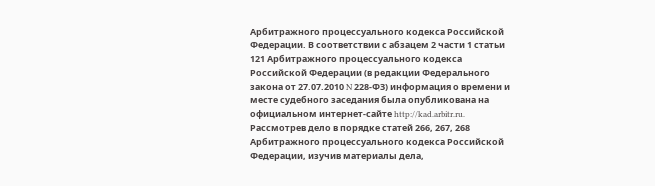Арбитражного процессуального кодекса Российской Федерации. В соответствии с абзацем 2 части 1 статьи 121 Арбитражного процессуального кодекса Российской Федерации (в редакции Федерального закона от 27.07.2010 N 228-ФЗ) информация о времени и месте судебного заседания была опубликована на официальном интернет-сайте http://kad.arbitr.ru. Рассмотрев дело в порядке статей 266, 267, 268 Арбитражного процессуального кодекса Российской Федерации, изучив материалы дела,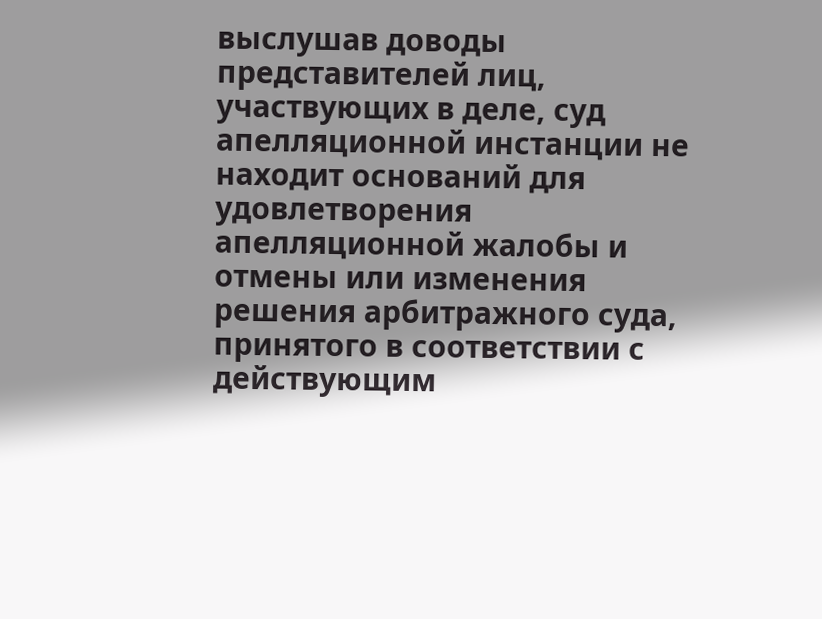выслушав доводы представителей лиц, участвующих в деле, суд апелляционной инстанции не находит оснований для удовлетворения апелляционной жалобы и отмены или изменения решения арбитражного суда, принятого в соответствии с действующим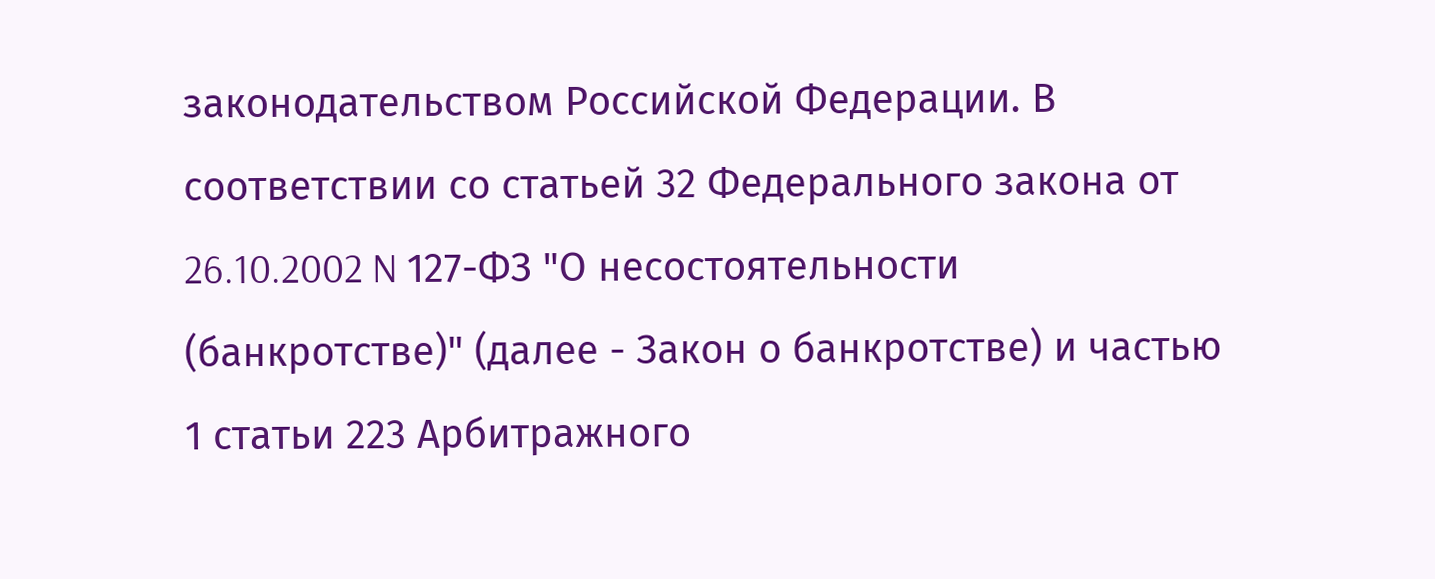законодательством Российской Федерации. В соответствии со статьей 32 Федерального закона от 26.10.2002 N 127-ФЗ "О несостоятельности (банкротстве)" (далее - Закон о банкротстве) и частью 1 статьи 223 Арбитражного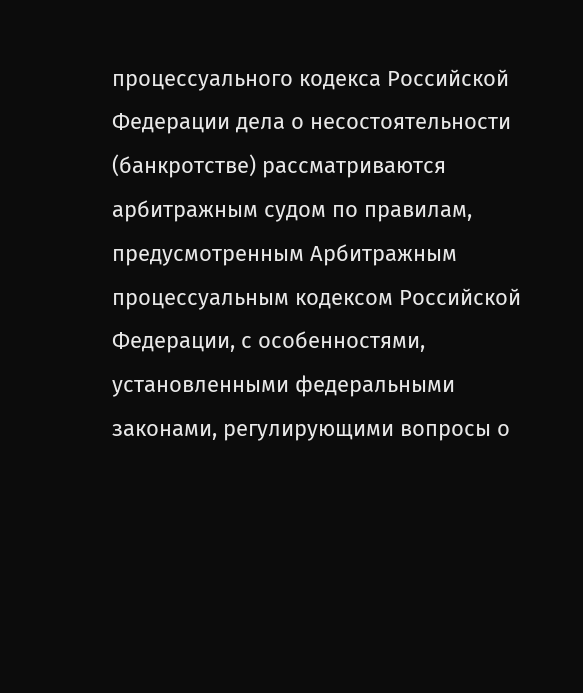процессуального кодекса Российской Федерации дела о несостоятельности (банкротстве) рассматриваются арбитражным судом по правилам, предусмотренным Арбитражным процессуальным кодексом Российской Федерации, с особенностями, установленными федеральными законами, регулирующими вопросы о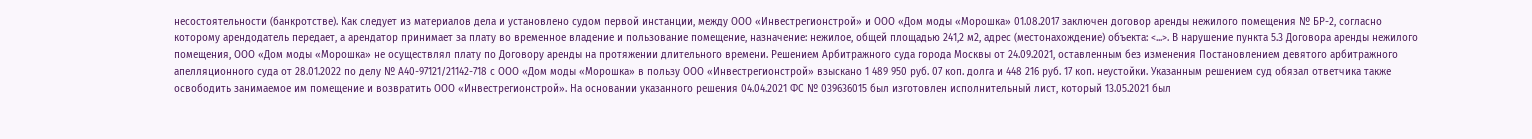несостоятельности (банкротстве). Как следует из материалов дела и установлено судом первой инстанции, между ООО «Инвестрегионстрой» и ООО «Дом моды «Морошка» 01.08.2017 заключен договор аренды нежилого помещения № БР-2, согласно которому арендодатель передает, а арендатор принимает за плату во временное владение и пользование помещение, назначение: нежилое, общей площадью 241,2 м2, адрес (местонахождение) объекта: <...>. В нарушение пункта 5.3 Договора аренды нежилого помещения, ООО «Дом моды «Морошка» не осуществлял плату по Договору аренды на протяжении длительного времени. Решением Арбитражного суда города Москвы от 24.09.2021, оставленным без изменения Постановлением девятого арбитражного апелляционного суда от 28.01.2022 по делу № А40-97121/21142-718 с ООО «Дом моды «Морошка» в пользу ООО «Инвестрегионстрой» взыскано 1 489 950 руб. 07 коп. долга и 448 216 руб. 17 коп. неустойки. Указанным решением суд обязал ответчика также освободить занимаемое им помещение и возвратить ООО «Инвестрегионстрой». На основании указанного решения 04.04.2021 ФС № 039636015 был изготовлен исполнительный лист, который 13.05.2021 был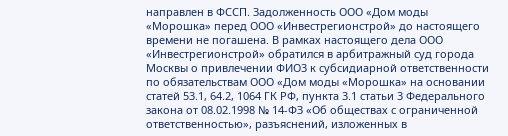направлен в ФССП. Задолженность ООО «Дом моды «Морошка» перед ООО «Инвестрегионстрой» до настоящего времени не погашена. В рамках настоящего дела ООО «Инвестрегионстрой» обратился в арбитражный суд города Москвы о привлечении ФИО3 к субсидиарной ответственности по обязательствам ООО «Дом моды «Морошка» на основании статей 53.1, 64.2, 1064 ГК РФ, пункта 3.1 статьи 3 Федерального закона от 08.02.1998 № 14-ФЗ «Об обществах с ограниченной ответственностью», разъяснений, изложенных в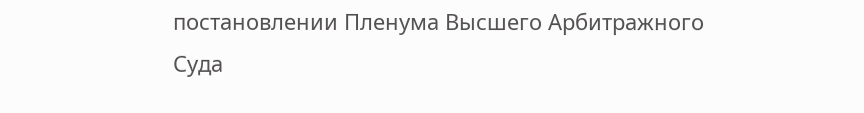постановлении Пленума Высшего Арбитражного Суда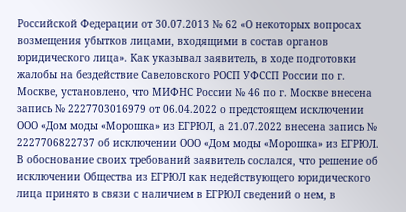Российской Федерации от 30.07.2013 № 62 «О некоторых вопросах возмещения убытков лицами, входящими в состав органов юридического лица». Как указывал заявитель, в ходе подготовки жалобы на бездействие Савеловского РОСП УФССП России по г. Москве, установлено, что МИФНС России № 46 по г. Москве внесена запись № 2227703016979 от 06.04.2022 о предстоящем исключении ООО «Дом моды «Морошка» из ЕГРЮЛ, а 21.07.2022 внесена запись № 2227706822737 об исключении ООО «Дом моды «Морошка» из ЕГРЮЛ. В обоснование своих требований заявитель сослался, что решение об исключении Общества из ЕГРЮЛ как недействующего юридического лица принято в связи с наличием в ЕГРЮЛ сведений о нем, в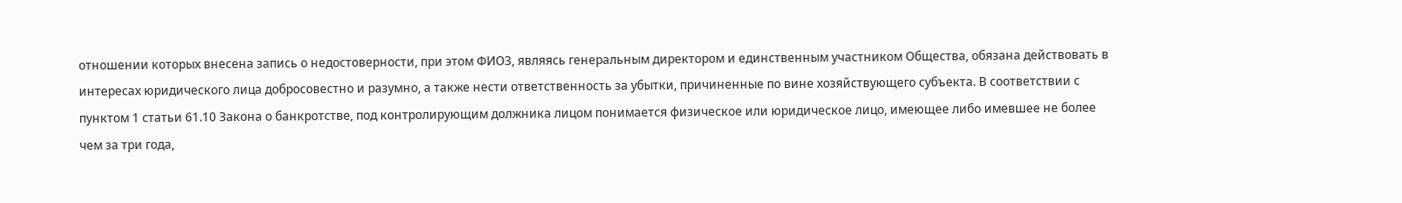отношении которых внесена запись о недостоверности, при этом ФИО3, являясь генеральным директором и единственным участником Общества, обязана действовать в интересах юридического лица добросовестно и разумно, а также нести ответственность за убытки, причиненные по вине хозяйствующего субъекта. В соответствии с пунктом 1 статьи 61.10 Закона о банкротстве, под контролирующим должника лицом понимается физическое или юридическое лицо, имеющее либо имевшее не более чем за три года,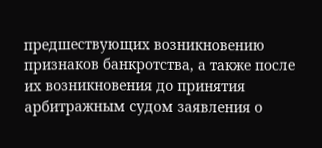предшествующих возникновению признаков банкротства, а также после их возникновения до принятия арбитражным судом заявления о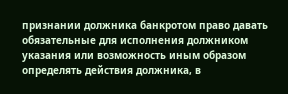признании должника банкротом право давать обязательные для исполнения должником указания или возможность иным образом определять действия должника, в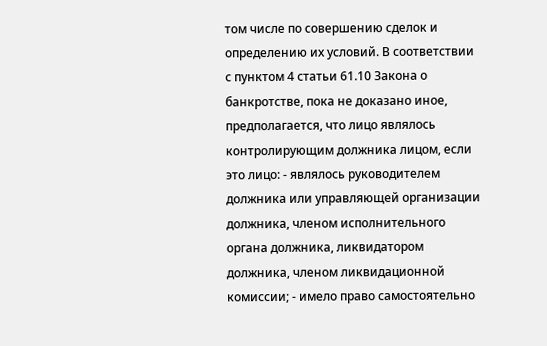том числе по совершению сделок и определению их условий. В соответствии с пунктом 4 статьи 61.10 Закона о банкротстве, пока не доказано иное, предполагается, что лицо являлось контролирующим должника лицом, если это лицо: - являлось руководителем должника или управляющей организации должника, членом исполнительного органа должника, ликвидатором должника, членом ликвидационной комиссии; - имело право самостоятельно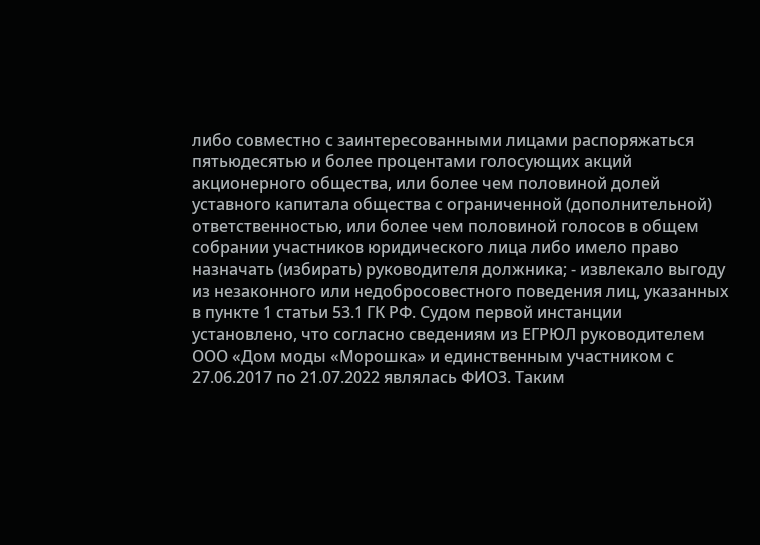либо совместно с заинтересованными лицами распоряжаться пятьюдесятью и более процентами голосующих акций акционерного общества, или более чем половиной долей уставного капитала общества с ограниченной (дополнительной) ответственностью, или более чем половиной голосов в общем собрании участников юридического лица либо имело право назначать (избирать) руководителя должника; - извлекало выгоду из незаконного или недобросовестного поведения лиц, указанных в пункте 1 статьи 53.1 ГК РФ. Судом первой инстанции установлено, что согласно сведениям из ЕГРЮЛ руководителем ООО «Дом моды «Морошка» и единственным участником с 27.06.2017 по 21.07.2022 являлась ФИО3. Таким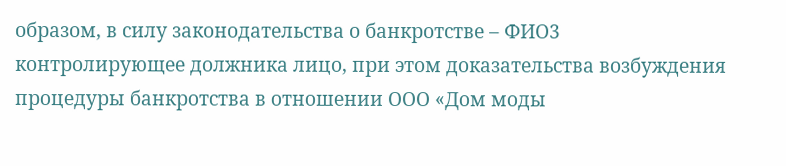образом, в силу законодательства о банкротстве – ФИО3 контролирующее должника лицо, при этом доказательства возбуждения процедуры банкротства в отношении ООО «Дом моды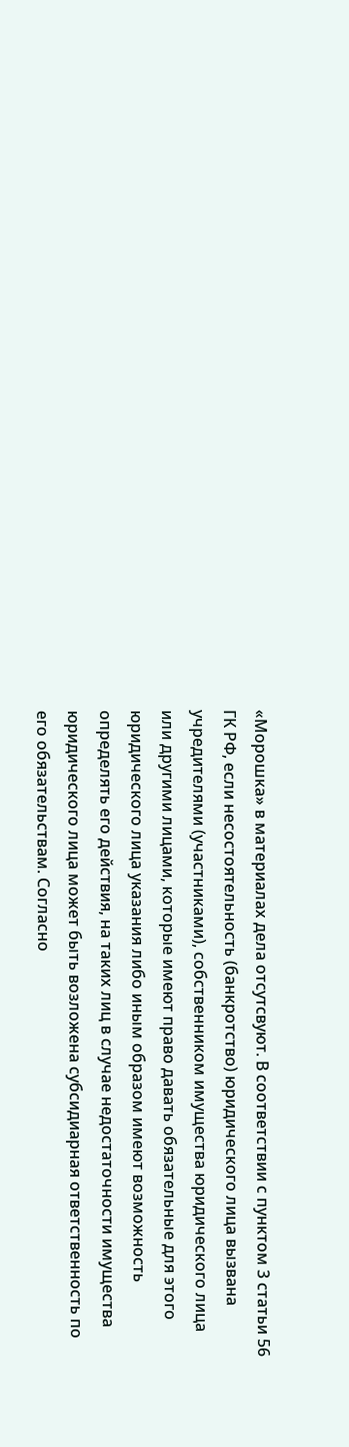«Морошка» в материалах дела отсутсвуют. В соответствии с пунктом 3 статьи 56 ГК РФ, если несостоятельность (банкротство) юридического лица вызвана учредителями (участниками), собственником имущества юридического лица или другими лицами, которые имеют право давать обязательные для этого юридического лица указания либо иным образом имеют возможность определять его действия, на таких лиц в случае недостаточности имущества юридического лица может быть возложена субсидиарная ответственность по его обязательствам. Согласно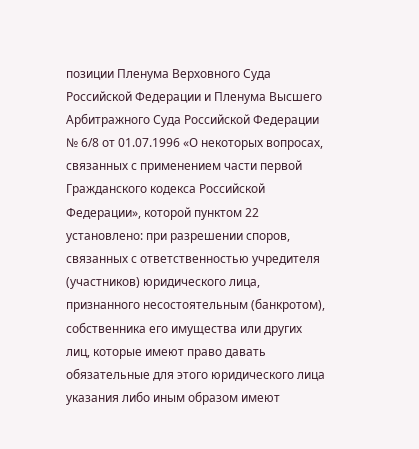позиции Пленума Верховного Суда Российской Федерации и Пленума Высшего Арбитражного Суда Российской Федерации № 6/8 от 01.07.1996 «О некоторых вопросах, связанных с применением части первой Гражданского кодекса Российской Федерации», которой пунктом 22 установлено: при разрешении споров, связанных с ответственностью учредителя (участников) юридического лица, признанного несостоятельным (банкротом), собственника его имущества или других лиц, которые имеют право давать обязательные для этого юридического лица указания либо иным образом имеют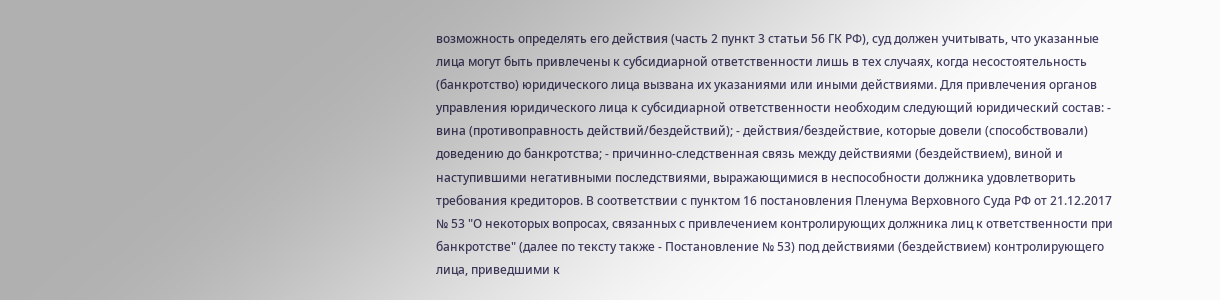возможность определять его действия (часть 2 пункт 3 статьи 56 ГК РФ), суд должен учитывать, что указанные лица могут быть привлечены к субсидиарной ответственности лишь в тех случаях, когда несостоятельность (банкротство) юридического лица вызвана их указаниями или иными действиями. Для привлечения органов управления юридического лица к субсидиарной ответственности необходим следующий юридический состав: - вина (противоправность действий/бездействий); - действия/бездействие, которые довели (способствовали) доведению до банкротства; - причинно-следственная связь между действиями (бездействием), виной и наступившими негативными последствиями, выражающимися в неспособности должника удовлетворить требования кредиторов. В соответствии с пунктом 16 постановления Пленума Верховного Суда РФ от 21.12.2017 № 53 "О некоторых вопросах, связанных с привлечением контролирующих должника лиц к ответственности при банкротстве" (далее по тексту также - Постановление № 53) под действиями (бездействием) контролирующего лица, приведшими к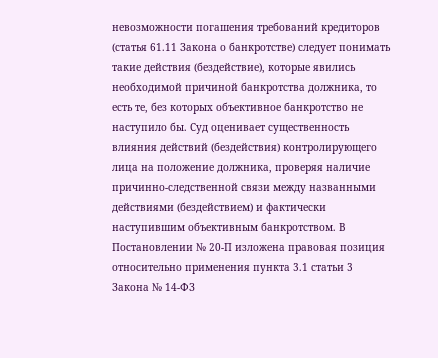невозможности погашения требований кредиторов (статья 61.11 Закона о банкротстве) следует понимать такие действия (бездействие), которые явились необходимой причиной банкротства должника, то есть те, без которых объективное банкротство не наступило бы. Суд оценивает существенность влияния действий (бездействия) контролирующего лица на положение должника, проверяя наличие причинно-следственной связи между названными действиями (бездействием) и фактически наступившим объективным банкротством. В Постановлении № 20-П изложена правовая позиция относительно применения пункта 3.1 статьи 3 Закона № 14-ФЗ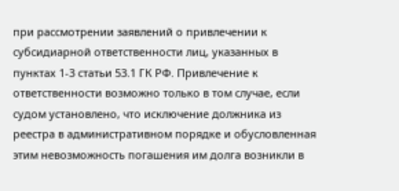при рассмотрении заявлений о привлечении к субсидиарной ответственности лиц, указанных в пунктах 1-3 статьи 53.1 ГК РФ. Привлечение к ответственности возможно только в том случае, если судом установлено, что исключение должника из реестра в административном порядке и обусловленная этим невозможность погашения им долга возникли в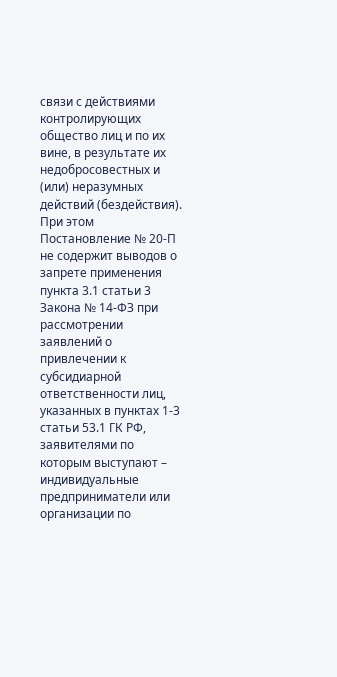связи с действиями контролирующих общество лиц и по их вине, в результате их недобросовестных и (или) неразумных действий (бездействия). При этом Постановление № 20-П не содержит выводов о запрете применения пункта 3.1 статьи 3 Закона № 14-ФЗ при рассмотрении заявлений о привлечении к субсидиарной ответственности лиц, указанных в пунктах 1-3 статьи 53.1 ГК РФ, заявителями по которым выступают – индивидуальные предприниматели или организации по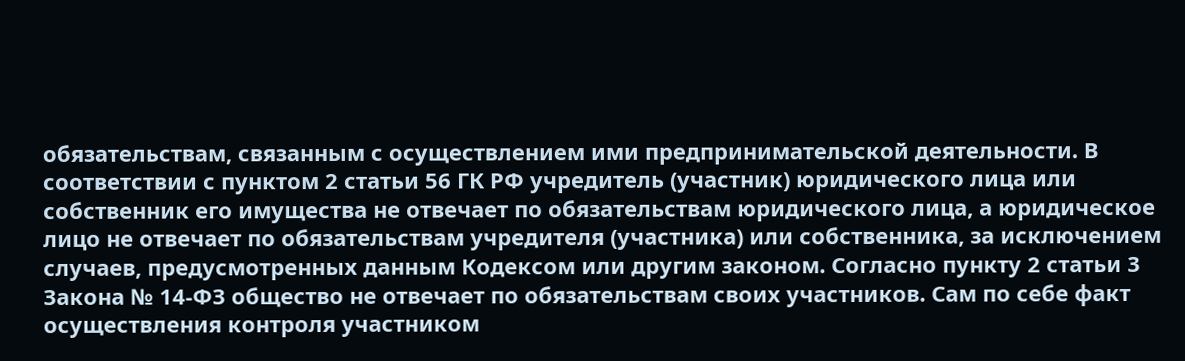обязательствам, связанным с осуществлением ими предпринимательской деятельности. В соответствии с пунктом 2 статьи 56 ГК РФ учредитель (участник) юридического лица или собственник его имущества не отвечает по обязательствам юридического лица, а юридическое лицо не отвечает по обязательствам учредителя (участника) или собственника, за исключением случаев, предусмотренных данным Кодексом или другим законом. Согласно пункту 2 статьи 3 Закона № 14-ФЗ общество не отвечает по обязательствам своих участников. Сам по себе факт осуществления контроля участником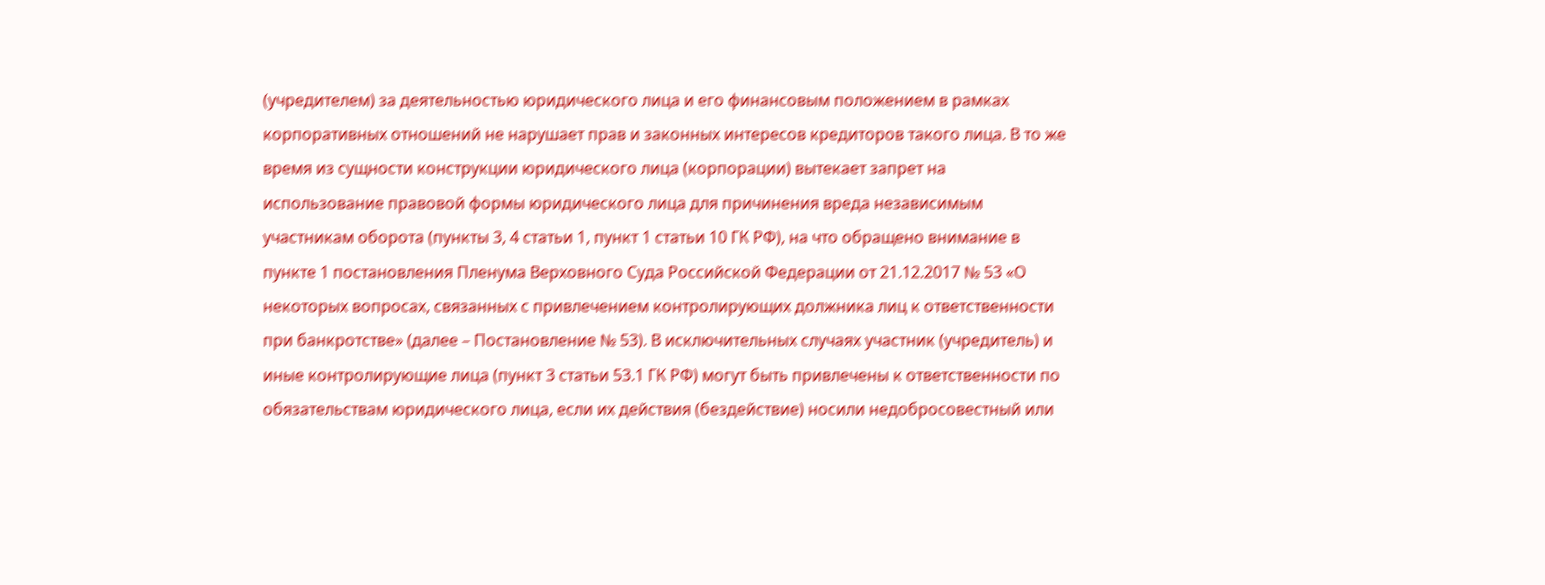(учредителем) за деятельностью юридического лица и его финансовым положением в рамках корпоративных отношений не нарушает прав и законных интересов кредиторов такого лица. В то же время из сущности конструкции юридического лица (корпорации) вытекает запрет на использование правовой формы юридического лица для причинения вреда независимым участникам оборота (пункты 3, 4 статьи 1, пункт 1 статьи 10 ГК РФ), на что обращено внимание в пункте 1 постановления Пленума Верховного Суда Российской Федерации от 21.12.2017 № 53 «О некоторых вопросах, связанных с привлечением контролирующих должника лиц к ответственности при банкротстве» (далее – Постановление № 53). В исключительных случаях участник (учредитель) и иные контролирующие лица (пункт 3 статьи 53.1 ГК РФ) могут быть привлечены к ответственности по обязательствам юридического лица, если их действия (бездействие) носили недобросовестный или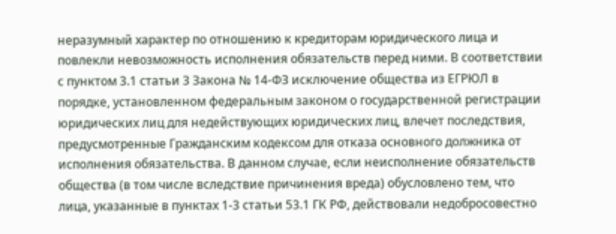неразумный характер по отношению к кредиторам юридического лица и повлекли невозможность исполнения обязательств перед ними. В соответствии с пунктом 3.1 статьи 3 Закона № 14-ФЗ исключение общества из ЕГРЮЛ в порядке, установленном федеральным законом о государственной регистрации юридических лиц для недействующих юридических лиц, влечет последствия, предусмотренные Гражданским кодексом для отказа основного должника от исполнения обязательства. В данном случае, если неисполнение обязательств общества (в том числе вследствие причинения вреда) обусловлено тем, что лица, указанные в пунктах 1-3 статьи 53.1 ГК РФ, действовали недобросовестно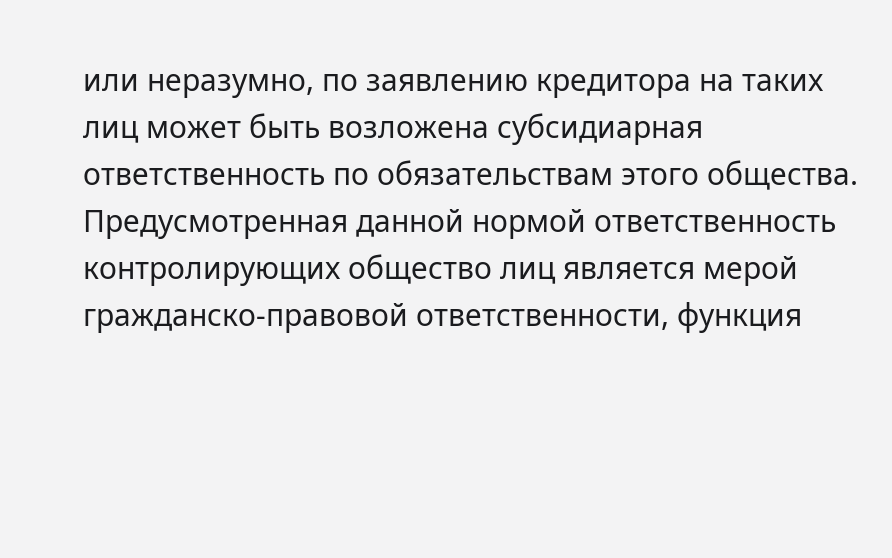или неразумно, по заявлению кредитора на таких лиц может быть возложена субсидиарная ответственность по обязательствам этого общества. Предусмотренная данной нормой ответственность контролирующих общество лиц является мерой гражданско-правовой ответственности, функция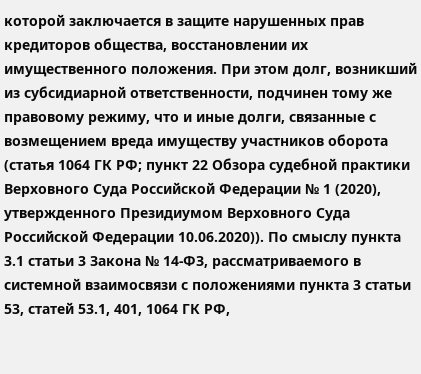которой заключается в защите нарушенных прав кредиторов общества, восстановлении их имущественного положения. При этом долг, возникший из субсидиарной ответственности, подчинен тому же правовому режиму, что и иные долги, связанные с возмещением вреда имуществу участников оборота (статья 1064 ГК РФ; пункт 22 Обзора судебной практики Верховного Суда Российской Федерации № 1 (2020), утвержденного Президиумом Верховного Суда Российской Федерации 10.06.2020)). По смыслу пункта 3.1 статьи 3 Закона № 14-ФЗ, рассматриваемого в системной взаимосвязи с положениями пункта 3 статьи 53, статей 53.1, 401, 1064 ГК РФ,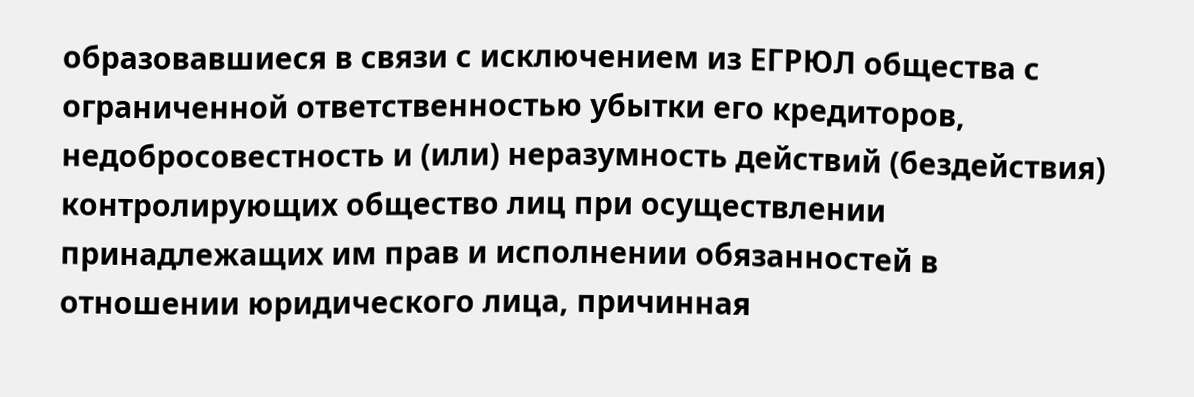образовавшиеся в связи с исключением из ЕГРЮЛ общества с ограниченной ответственностью убытки его кредиторов, недобросовестность и (или) неразумность действий (бездействия) контролирующих общество лиц при осуществлении принадлежащих им прав и исполнении обязанностей в отношении юридического лица, причинная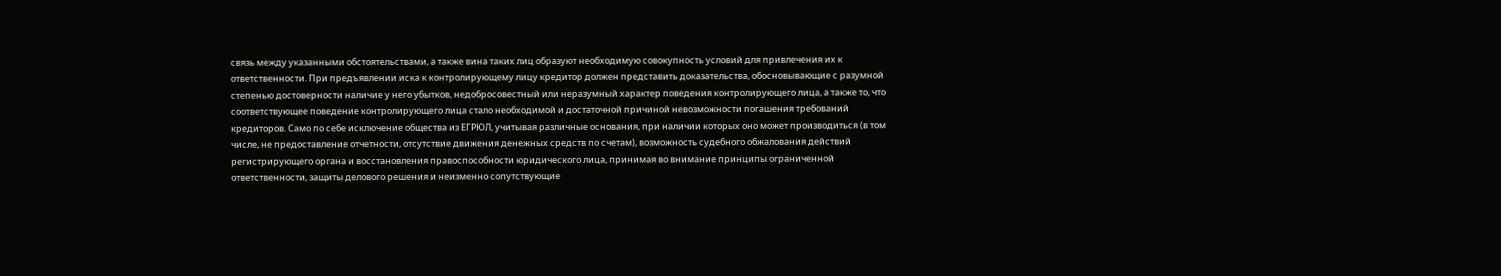связь между указанными обстоятельствами, а также вина таких лиц образуют необходимую совокупность условий для привлечения их к ответственности. При предъявлении иска к контролирующему лицу кредитор должен представить доказательства, обосновывающие с разумной степенью достоверности наличие у него убытков, недобросовестный или неразумный характер поведения контролирующего лица, а также то, что соответствующее поведение контролирующего лица стало необходимой и достаточной причиной невозможности погашения требований кредиторов. Само по себе исключение общества из ЕГРЮЛ, учитывая различные основания, при наличии которых оно может производиться (в том числе, не предоставление отчетности, отсутствие движения денежных средств по счетам), возможность судебного обжалования действий регистрирующего органа и восстановления правоспособности юридического лица, принимая во внимание принципы ограниченной ответственности, защиты делового решения и неизменно сопутствующие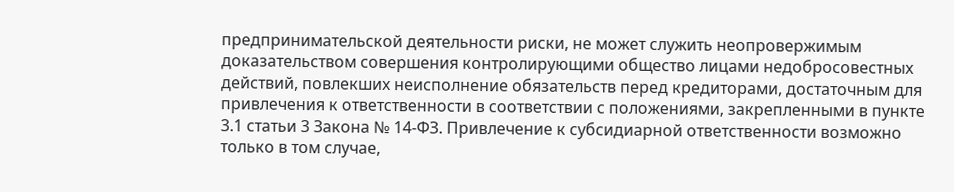предпринимательской деятельности риски, не может служить неопровержимым доказательством совершения контролирующими общество лицами недобросовестных действий, повлекших неисполнение обязательств перед кредиторами, достаточным для привлечения к ответственности в соответствии с положениями, закрепленными в пункте 3.1 статьи 3 Закона № 14-ФЗ. Привлечение к субсидиарной ответственности возможно только в том случае,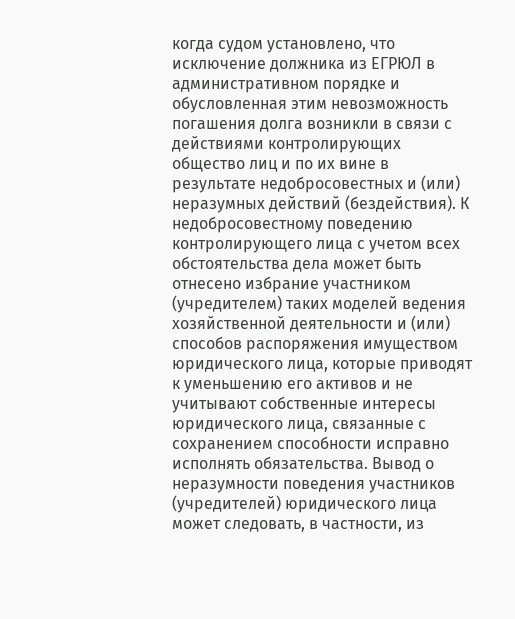когда судом установлено, что исключение должника из ЕГРЮЛ в административном порядке и обусловленная этим невозможность погашения долга возникли в связи с действиями контролирующих общество лиц и по их вине в результате недобросовестных и (или) неразумных действий (бездействия). К недобросовестному поведению контролирующего лица с учетом всех обстоятельства дела может быть отнесено избрание участником (учредителем) таких моделей ведения хозяйственной деятельности и (или) способов распоряжения имуществом юридического лица, которые приводят к уменьшению его активов и не учитывают собственные интересы юридического лица, связанные с сохранением способности исправно исполнять обязательства. Вывод о неразумности поведения участников (учредителей) юридического лица может следовать, в частности, из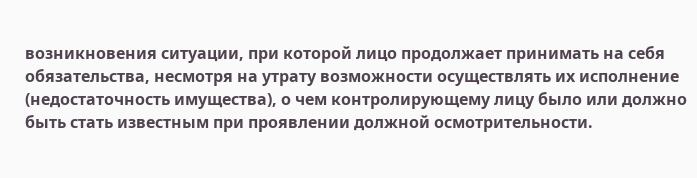возникновения ситуации, при которой лицо продолжает принимать на себя обязательства, несмотря на утрату возможности осуществлять их исполнение (недостаточность имущества), о чем контролирующему лицу было или должно быть стать известным при проявлении должной осмотрительности.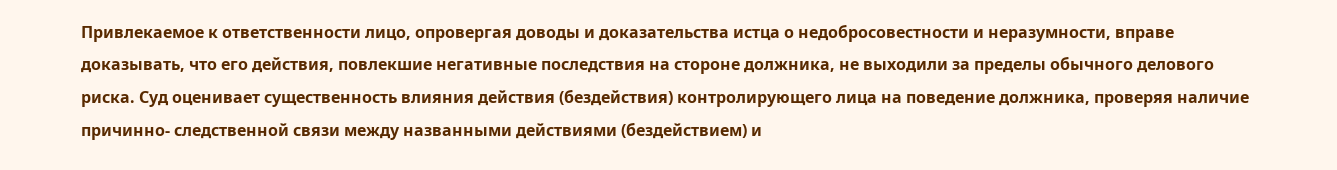Привлекаемое к ответственности лицо, опровергая доводы и доказательства истца о недобросовестности и неразумности, вправе доказывать, что его действия, повлекшие негативные последствия на стороне должника, не выходили за пределы обычного делового риска. Суд оценивает существенность влияния действия (бездействия) контролирующего лица на поведение должника, проверяя наличие причинно- следственной связи между названными действиями (бездействием) и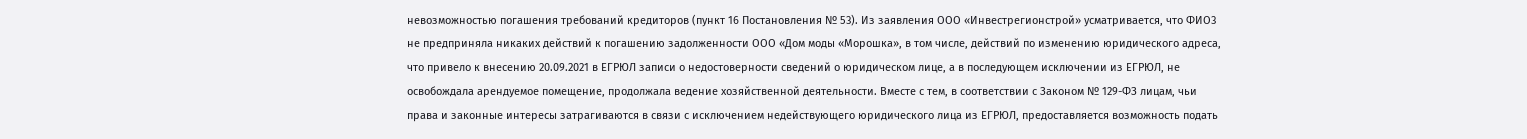невозможностью погашения требований кредиторов (пункт 16 Постановления № 53). Из заявления ООО «Инвестрегионстрой» усматривается, что ФИО3 не предприняла никаких действий к погашению задолженности ООО «Дом моды «Морошка», в том числе, действий по изменению юридического адреса, что привело к внесению 20.09.2021 в ЕГРЮЛ записи о недостоверности сведений о юридическом лице, а в последующем исключении из ЕГРЮЛ, не освобождала арендуемое помещение, продолжала ведение хозяйственной деятельности. Вместе с тем, в соответствии с Законом № 129-ФЗ лицам, чьи права и законные интересы затрагиваются в связи с исключением недействующего юридического лица из ЕГРЮЛ, предоставляется возможность подать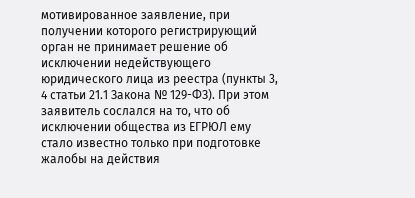мотивированное заявление, при получении которого регистрирующий орган не принимает решение об исключении недействующего юридического лица из реестра (пункты 3, 4 статьи 21.1 Закона № 129-ФЗ). При этом заявитель сослался на то, что об исключении общества из ЕГРЮЛ ему стало известно только при подготовке жалобы на действия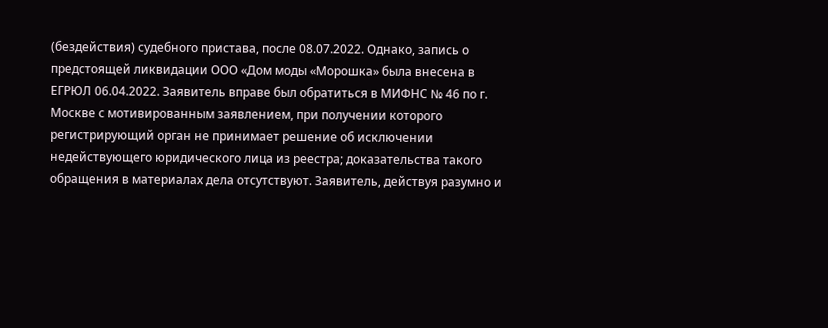(бездействия) судебного пристава, после 08.07.2022. Однако, запись о предстоящей ликвидации ООО «Дом моды «Морошка» была внесена в ЕГРЮЛ 06.04.2022. Заявитель вправе был обратиться в МИФНС № 46 по г. Москве с мотивированным заявлением, при получении которого регистрирующий орган не принимает решение об исключении недействующего юридического лица из реестра; доказательства такого обращения в материалах дела отсутствуют. Заявитель, действуя разумно и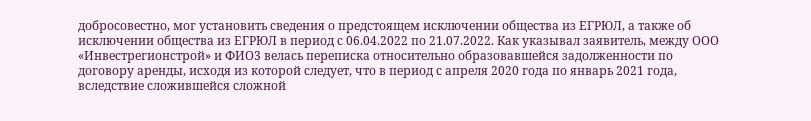добросовестно, мог установить сведения о предстоящем исключении общества из ЕГРЮЛ, а также об исключении общества из ЕГРЮЛ в период с 06.04.2022 по 21.07.2022. Как указывал заявитель, между ООО «Инвестрегионстрой» и ФИО3 велась переписка относительно образовавшейся задолженности по договору аренды, исходя из которой следует, что в период с апреля 2020 года по январь 2021 года, вследствие сложившейся сложной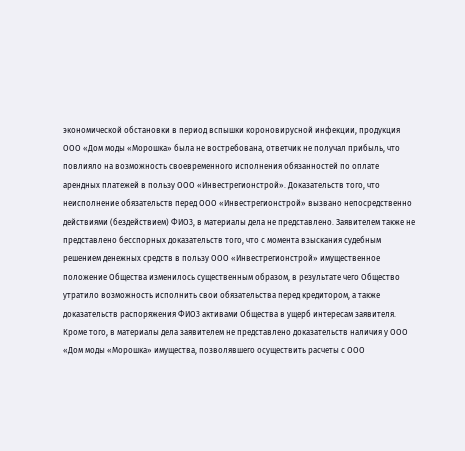экономической обстановки в период вспышки короновирусной инфекции, продукция ООО «Дом моды «Морошка» была не востребована, ответчик не получал прибыль, что повлияло на возможность своевременного исполнения обязанностей по оплате арендных платежей в пользу ООО «Инвестрегионстрой». Доказательств того, что неисполнение обязательств перед ООО «Инвестрегионстрой» вызвано непосредственно действиями (бездействием) ФИО3, в материалы дела не представлено. Заявителем также не представлено бесспорных доказательств того, что с момента взыскания судебным решением денежных средств в пользу ООО «Инвестрегионстрой» имущественное положение Общества изменилось существенным образом, в результате чего Общество утратило возможность исполнить свои обязательства перед кредитором, а также доказательств распоряжения ФИО3 активами Общества в ущерб интересам заявителя. Кроме того, в материалы дела заявителем не представлено доказательств наличия у ООО «Дом моды «Морошка» имущества, позволявшего осуществить расчеты с ООО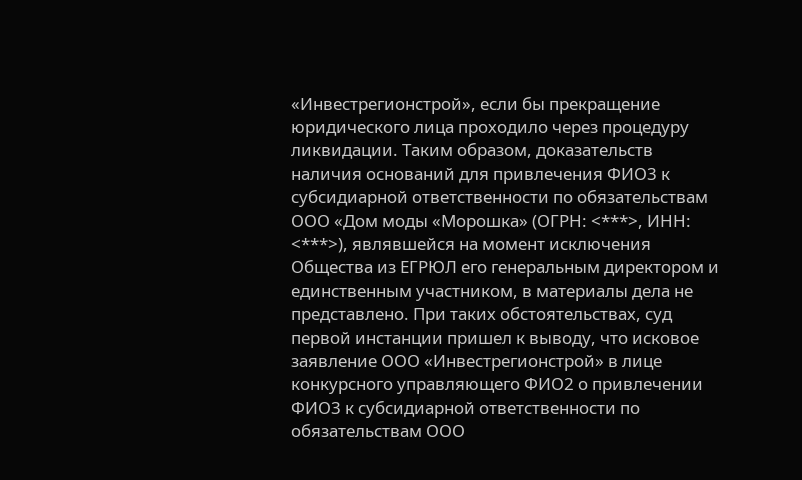«Инвестрегионстрой», если бы прекращение юридического лица проходило через процедуру ликвидации. Таким образом, доказательств наличия оснований для привлечения ФИО3 к субсидиарной ответственности по обязательствам ООО «Дом моды «Морошка» (ОГРН: <***>, ИНН: <***>), являвшейся на момент исключения Общества из ЕГРЮЛ его генеральным директором и единственным участником, в материалы дела не представлено. При таких обстоятельствах, суд первой инстанции пришел к выводу, что исковое заявление ООО «Инвестрегионстрой» в лице конкурсного управляющего ФИО2 о привлечении ФИО3 к субсидиарной ответственности по обязательствам ООО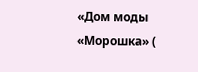«Дом моды «Морошка» (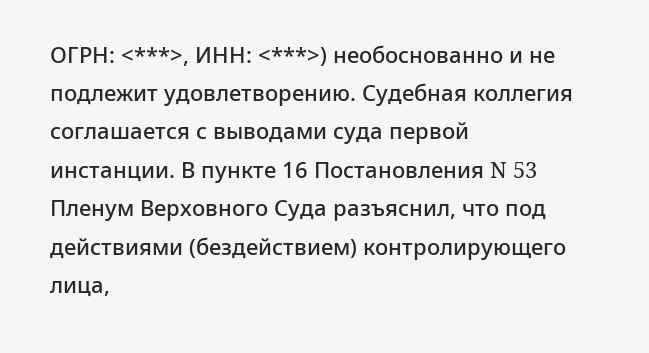ОГРН: <***>, ИНН: <***>) необоснованно и не подлежит удовлетворению. Судебная коллегия соглашается с выводами суда первой инстанции. В пункте 16 Постановления N 53 Пленум Верховного Суда разъяснил, что под действиями (бездействием) контролирующего лица,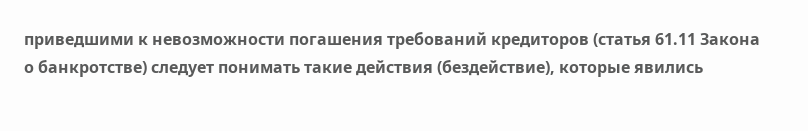приведшими к невозможности погашения требований кредиторов (статья 61.11 Закона о банкротстве) следует понимать такие действия (бездействие), которые явились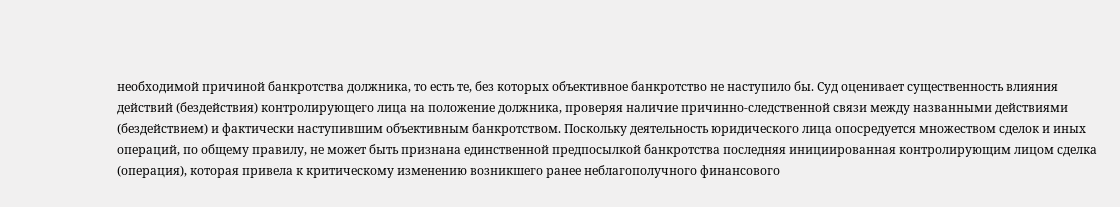необходимой причиной банкротства должника, то есть те, без которых объективное банкротство не наступило бы. Суд оценивает существенность влияния действий (бездействия) контролирующего лица на положение должника, проверяя наличие причинно-следственной связи между названными действиями (бездействием) и фактически наступившим объективным банкротством. Поскольку деятельность юридического лица опосредуется множеством сделок и иных операций, по общему правилу, не может быть признана единственной предпосылкой банкротства последняя инициированная контролирующим лицом сделка (операция), которая привела к критическому изменению возникшего ранее неблагополучного финансового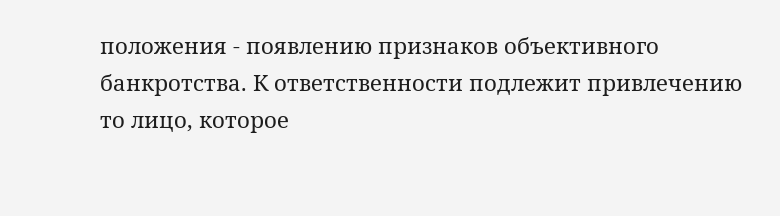положения - появлению признаков объективного банкротства. К ответственности подлежит привлечению то лицо, которое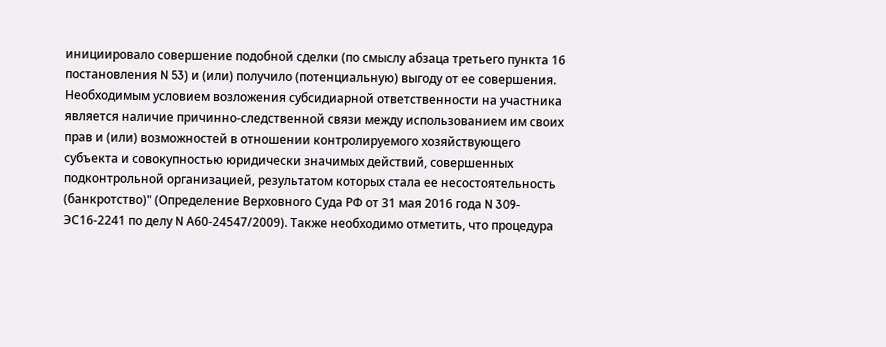инициировало совершение подобной сделки (по смыслу абзаца третьего пункта 16 постановления N 53) и (или) получило (потенциальную) выгоду от ее совершения. Необходимым условием возложения субсидиарной ответственности на участника является наличие причинно-следственной связи между использованием им своих прав и (или) возможностей в отношении контролируемого хозяйствующего субъекта и совокупностью юридически значимых действий, совершенных подконтрольной организацией, результатом которых стала ее несостоятельность (банкротство)" (Определение Верховного Суда РФ от 31 мая 2016 года N 309- ЭС16-2241 по делу N А60-24547/2009). Также необходимо отметить, что процедура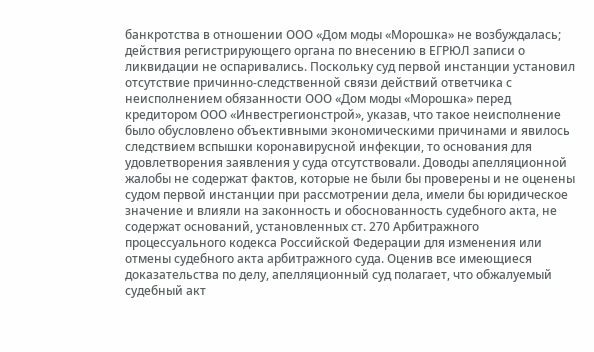банкротства в отношении ООО «Дом моды «Морошка» не возбуждалась; действия регистрирующего органа по внесению в ЕГРЮЛ записи о ликвидации не оспаривались. Поскольку суд первой инстанции установил отсутствие причинно-следственной связи действий ответчика с неисполнением обязанности ООО «Дом моды «Морошка» перед кредитором ООО «Инвестрегионстрой», указав, что такое неисполнение было обусловлено объективными экономическими причинами и явилось следствием вспышки коронавирусной инфекции, то основания для удовлетворения заявления у суда отсутствовали. Доводы апелляционной жалобы не содержат фактов, которые не были бы проверены и не оценены судом первой инстанции при рассмотрении дела, имели бы юридическое значение и влияли на законность и обоснованность судебного акта, не содержат оснований, установленных ст. 270 Арбитражного процессуального кодекса Российской Федерации для изменения или отмены судебного акта арбитражного суда. Оценив все имеющиеся доказательства по делу, апелляционный суд полагает, что обжалуемый судебный акт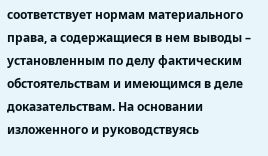соответствует нормам материального права, а содержащиеся в нем выводы – установленным по делу фактическим обстоятельствам и имеющимся в деле доказательствам. На основании изложенного и руководствуясь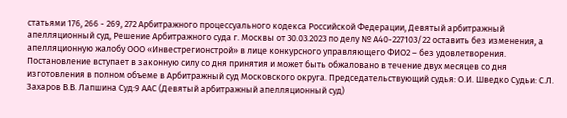статьями 176, 266 - 269, 272 Арбитражного процессуального кодекса Российской Федерации, Девятый арбитражный апелляционный суд, Решение Арбитражного суда г. Москвы от 30.03.2023 по делу № А40-227103/22 оставить без изменения, а апелляционную жалобу ООО «Инвестрегионстрой» в лице конкурсного управляющего ФИО2 – без удовлетворения. Постановление вступает в законную силу со дня принятия и может быть обжаловано в течение двух месяцев со дня изготовления в полном объеме в Арбитражный суд Московского округа. Председательствующий судья: О.И. Шведко Судьи: С.Л. Захаров В.В. Лапшина Суд:9 ААС (Девятый арбитражный апелляционный суд)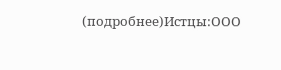(подробнее)Истцы:ООО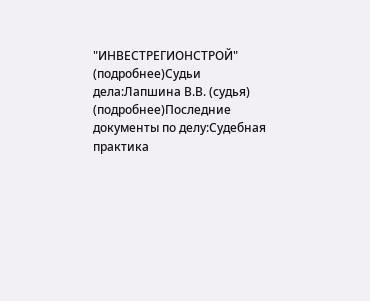"ИНВЕСТРЕГИОНСТРОЙ" (подробнее)Судьи дела:Лапшина В.В. (судья) (подробнее)Последние документы по делу:Судебная практика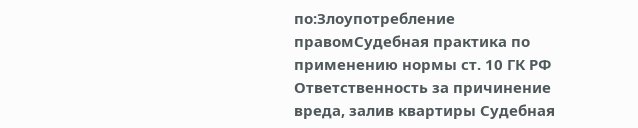по:Злоупотребление правомСудебная практика по применению нормы ст. 10 ГК РФ Ответственность за причинение вреда, залив квартиры Судебная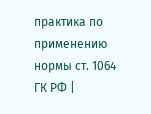практика по применению нормы ст. 1064 ГК РФ |